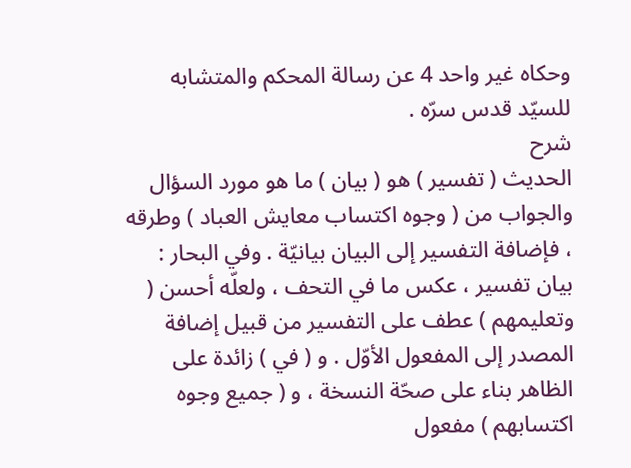وحكاه غير واحد 4 عن رسالة المحكم والمتشابه للسيّد قدس سرّه .
شرح
الحديث ( تفسير ) هو ( بيان ) ما هو مورد السؤال والجواب من ( وجوه اكتساب معايش العباد ) وطرقه ، فإضافة التفسير إلى البيان بيانيّة . وفي البحار : بيان تفسير ، عكس ما في التحف ، ولعلّه أحسن ( وتعليمهم ) عطف على التفسير من قبيل إضافة المصدر إلى المفعول الأوّل . و ( في ) زائدة على الظاهر بناء على صحّة النسخة ، و ( جميع وجوه اكتسابهم ) مفعول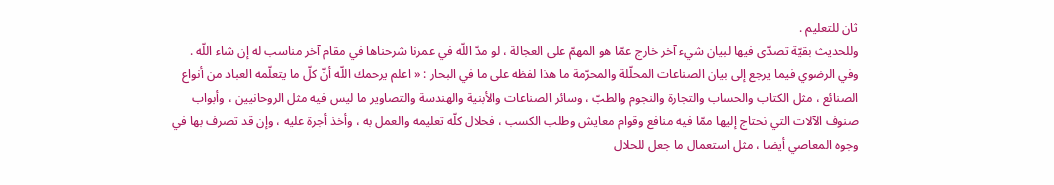ثان للتعليم .
وللحديث بقيّة تصدّى فيها لبيان شيء آخر خارج عمّا هو المهمّ على العجالة ، لو مدّ اللّه في عمرنا شرحناها في مقام آخر مناسب له إن شاء اللّه .
وفي الرضوي فيما يرجع إلى بيان الصناعات المحلّلة والمحرّمة ما هذا لفظه على ما في البحار : « اعلم يرحمك اللّه أنّ كلّ ما يتعلّمه العباد من أنواع الصنائع ، مثل الكتاب والحساب والتجارة والنجوم والطبّ ، وسائر الصناعات والأبنية والهندسة والتصاوير ما ليس فيه مثل الروحانيين ، وأبواب صنوف الآلات التي نحتاج إليها ممّا فيه منافع وقوام معايش وطلب الكسب ، فحلال كلّه تعليمه والعمل به ، وأخذ أجرة عليه ، وإن قد تصرف بها في وجوه المعاصي أيضا ، مثل استعمال ما جعل للحلال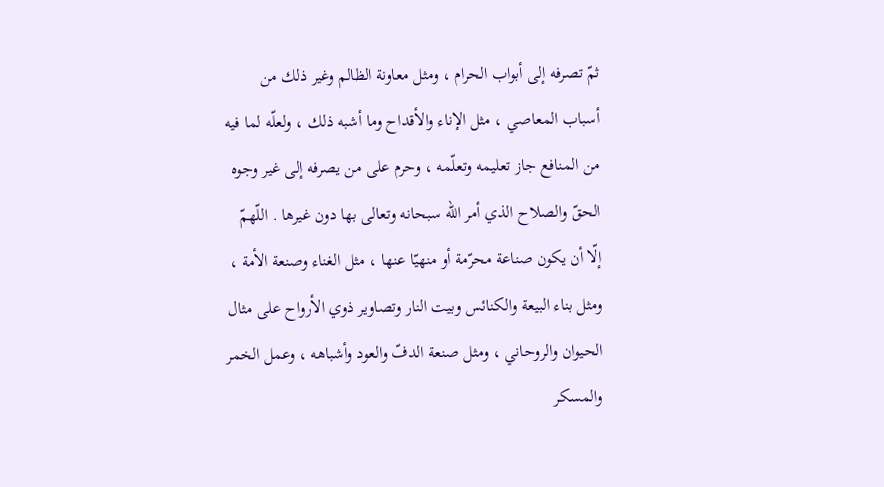ثمّ تصرفه إلى أبواب الحرام ، ومثل معاونة الظالم وغير ذلك من أسباب المعاصي ، مثل الإناء والأقداح وما أشبه ذلك ، ولعلّه لما فيه من المنافع جاز تعليمه وتعلّمه ، وحرم على من يصرفه إلى غير وجوه الحقّ والصلاح الذي أمر اللّه سبحانه وتعالى بها دون غيرها . اللّهمّ إلّا أن يكون صناعة محرّمة أو منهيّا عنها ، مثل الغناء وصنعة الأمة ، ومثل بناء البيعة والكنائس وبيت النار وتصاوير ذوي الأرواح على مثال الحيوان والروحاني ، ومثل صنعة الدفّ والعود وأشباهه ، وعمل الخمر والمسكر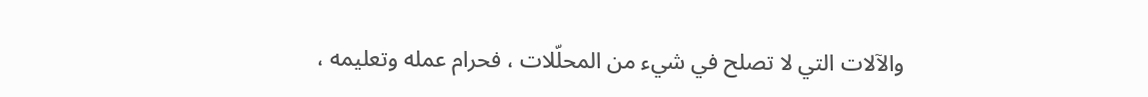والآلات التي لا تصلح في شيء من المحلّلات ، فحرام عمله وتعليمه ،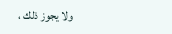ولا يجوز ذلك ،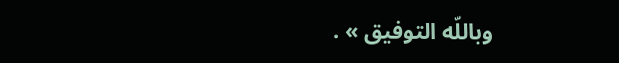وباللّه التوفيق » .